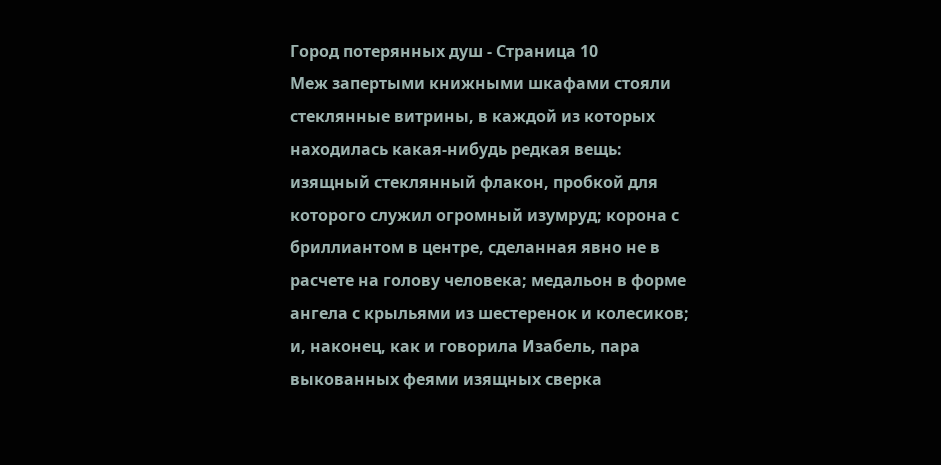Город потерянных душ - Страница 10
Меж запертыми книжными шкафами стояли стеклянные витрины, в каждой из которых находилась какая-нибудь редкая вещь: изящный стеклянный флакон, пробкой для которого служил огромный изумруд; корона с бриллиантом в центре, сделанная явно не в расчете на голову человека; медальон в форме ангела с крыльями из шестеренок и колесиков; и, наконец, как и говорила Изабель, пара выкованных феями изящных сверка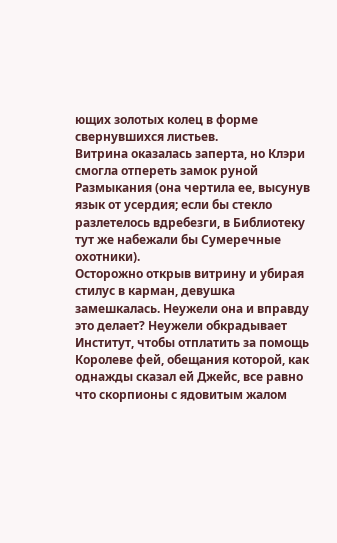ющих золотых колец в форме свернувшихся листьев.
Витрина оказалась заперта, но Клэри смогла отпереть замок руной Размыкания (она чертила ее, высунув язык от усердия; если бы стекло разлетелось вдребезги, в Библиотеку тут же набежали бы Сумеречные охотники).
Осторожно открыв витрину и убирая стилус в карман, девушка замешкалась. Неужели она и вправду это делает? Неужели обкрадывает Институт, чтобы отплатить за помощь Королеве фей, обещания которой, как однажды сказал ей Джейс, все равно что скорпионы с ядовитым жалом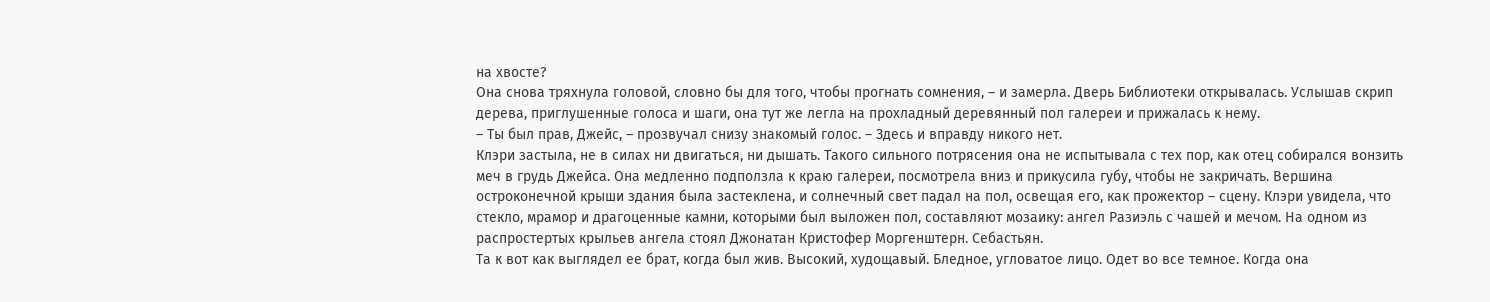на хвосте?
Она снова тряхнула головой, словно бы для того, чтобы прогнать сомнения, – и замерла. Дверь Библиотеки открывалась. Услышав скрип дерева, приглушенные голоса и шаги, она тут же легла на прохладный деревянный пол галереи и прижалась к нему.
– Ты был прав, Джейс, – прозвучал снизу знакомый голос. – Здесь и вправду никого нет.
Клэри застыла, не в силах ни двигаться, ни дышать. Такого сильного потрясения она не испытывала с тех пор, как отец собирался вонзить меч в грудь Джейса. Она медленно подползла к краю галереи, посмотрела вниз и прикусила губу, чтобы не закричать. Вершина остроконечной крыши здания была застеклена, и солнечный свет падал на пол, освещая его, как прожектор – сцену. Клэри увидела, что стекло, мрамор и драгоценные камни, которыми был выложен пол, составляют мозаику: ангел Разиэль с чашей и мечом. На одном из распростертых крыльев ангела стоял Джонатан Кристофер Моргенштерн. Себастьян.
Та к вот как выглядел ее брат, когда был жив. Высокий, худощавый. Бледное, угловатое лицо. Одет во все темное. Когда она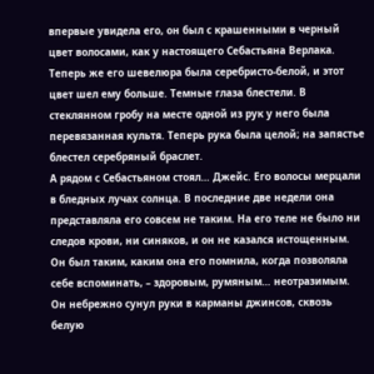впервые увидела его, он был с крашенными в черный цвет волосами, как у настоящего Себастьяна Верлака. Теперь же его шевелюра была серебристо-белой, и этот цвет шел ему больше. Темные глаза блестели. В стеклянном гробу на месте одной из рук у него была перевязанная культя. Теперь рука была целой; на запястье блестел серебряный браслет.
А рядом с Себастьяном стоял… Джейс. Его волосы мерцали в бледных лучах солнца. В последние две недели она представляла его совсем не таким. На его теле не было ни следов крови, ни синяков, и он не казался истощенным. Он был таким, каким она его помнила, когда позволяла себе вспоминать, – здоровым, румяным… неотразимым. Он небрежно сунул руки в карманы джинсов, сквозь белую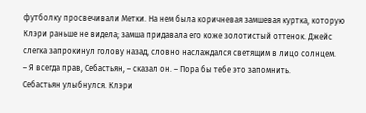футболку просвечивали Метки. На нем была коричневая замшевая куртка, которую Клэри раньше не видела; замша придавала его коже золотистый оттенок. Джейс слегка запрокинул голову назад, словно наслаждался светящим в лицо солнцем.
– Я всегда прав, Себастьян, – сказал он. – Пора бы тебе это запомнить.
Себастьян улыбнулся. Клэри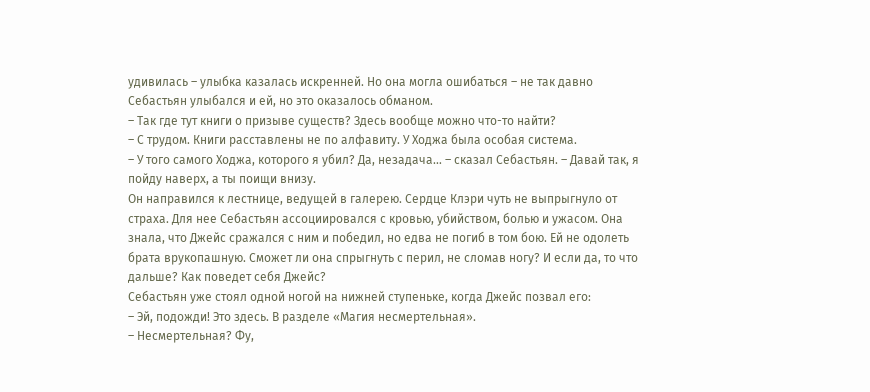удивилась – улыбка казалась искренней. Но она могла ошибаться – не так давно Себастьян улыбался и ей, но это оказалось обманом.
– Так где тут книги о призыве существ? Здесь вообще можно что-то найти?
– С трудом. Книги расставлены не по алфавиту. У Ходжа была особая система.
– У того самого Ходжа, которого я убил? Да, незадача… – сказал Себастьян. – Давай так, я пойду наверх, а ты поищи внизу.
Он направился к лестнице, ведущей в галерею. Сердце Клэри чуть не выпрыгнуло от страха. Для нее Себастьян ассоциировался с кровью, убийством, болью и ужасом. Она знала, что Джейс сражался с ним и победил, но едва не погиб в том бою. Ей не одолеть брата врукопашную. Сможет ли она спрыгнуть с перил, не сломав ногу? И если да, то что дальше? Как поведет себя Джейс?
Себастьян уже стоял одной ногой на нижней ступеньке, когда Джейс позвал его:
– Эй, подожди! Это здесь. В разделе «Магия несмертельная».
– Несмертельная? Фу,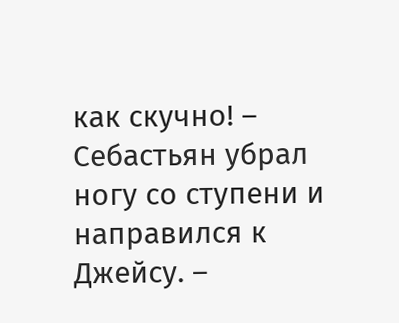как скучно! – Себастьян убрал ногу со ступени и направился к Джейсу. –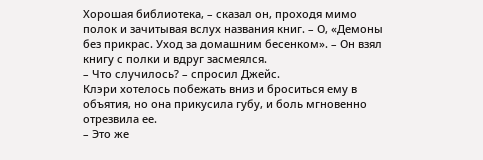Хорошая библиотека, – сказал он, проходя мимо полок и зачитывая вслух названия книг. – О, «Демоны без прикрас. Уход за домашним бесенком». – Он взял книгу с полки и вдруг засмеялся.
– Что случилось? – спросил Джейс.
Клэри хотелось побежать вниз и броситься ему в объятия, но она прикусила губу, и боль мгновенно отрезвила ее.
– Это же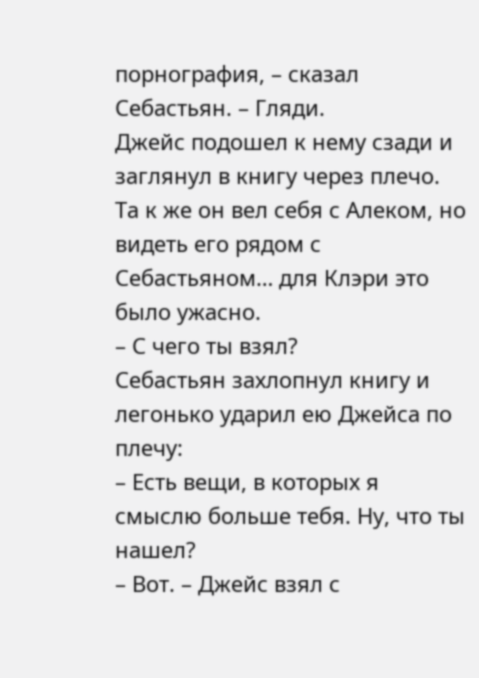порнография, – сказал Себастьян. – Гляди.
Джейс подошел к нему сзади и заглянул в книгу через плечо. Та к же он вел себя с Алеком, но видеть его рядом с Себастьяном… для Клэри это было ужасно.
– С чего ты взял?
Себастьян захлопнул книгу и легонько ударил ею Джейса по плечу:
– Есть вещи, в которых я смыслю больше тебя. Ну, что ты нашел?
– Вот. – Джейс взял с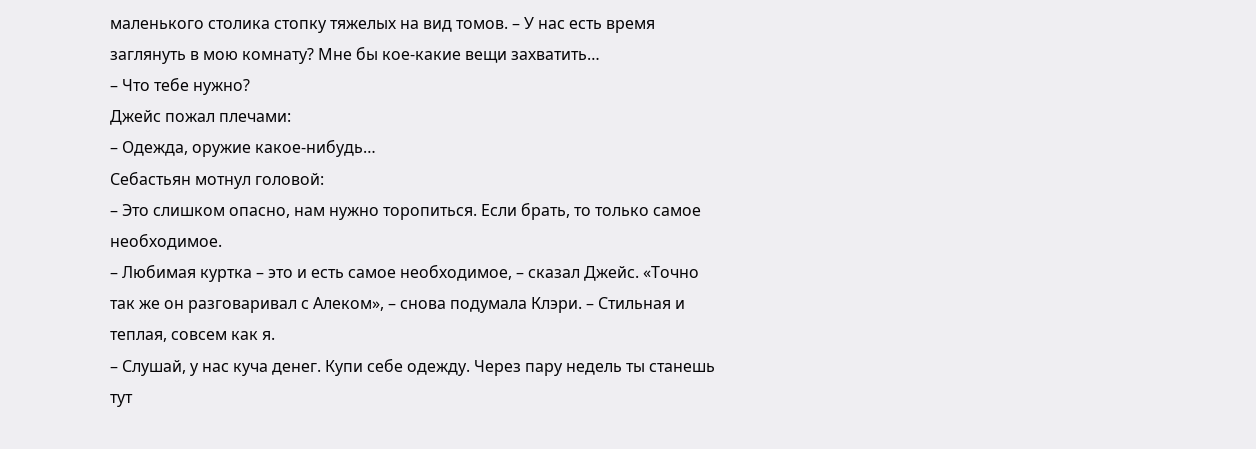маленького столика стопку тяжелых на вид томов. – У нас есть время заглянуть в мою комнату? Мне бы кое-какие вещи захватить…
– Что тебе нужно?
Джейс пожал плечами:
– Одежда, оружие какое-нибудь…
Себастьян мотнул головой:
– Это слишком опасно, нам нужно торопиться. Если брать, то только самое необходимое.
– Любимая куртка – это и есть самое необходимое, – сказал Джейс. «Точно так же он разговаривал с Алеком», – снова подумала Клэри. – Стильная и теплая, совсем как я.
– Слушай, у нас куча денег. Купи себе одежду. Через пару недель ты станешь тут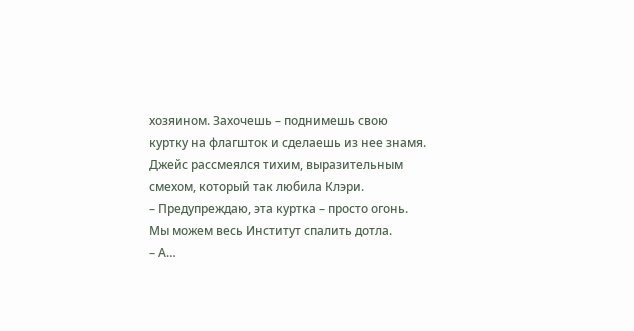хозяином. Захочешь – поднимешь свою куртку на флагшток и сделаешь из нее знамя.
Джейс рассмеялся тихим, выразительным смехом, который так любила Клэри.
– Предупреждаю, эта куртка – просто огонь. Мы можем весь Институт спалить дотла.
– А…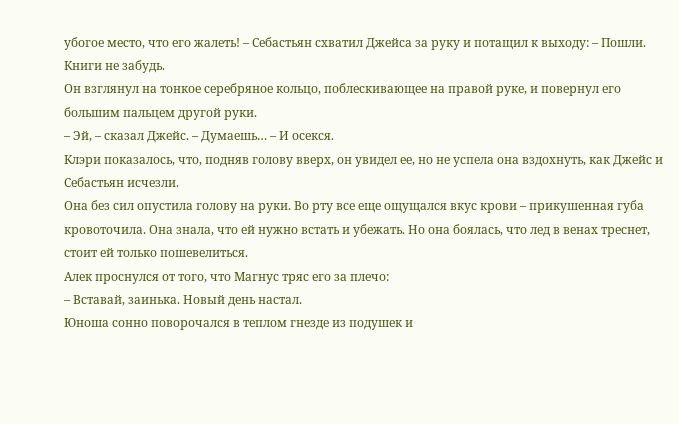убогое место, что его жалеть! – Себастьян схватил Джейса за руку и потащил к выходу: – Пошли. Книги не забудь.
Он взглянул на тонкое серебряное кольцо, поблескивающее на правой руке, и повернул его большим пальцем другой руки.
– Эй, – сказал Джейс. – Думаешь… – И осекся.
Клэри показалось, что, подняв голову вверх, он увидел ее, но не успела она вздохнуть, как Джейс и Себастьян исчезли.
Она без сил опустила голову на руки. Во рту все еще ощущался вкус крови – прикушенная губа кровоточила. Она знала, что ей нужно встать и убежать. Но она боялась, что лед в венах треснет, стоит ей только пошевелиться.
Алек проснулся от того, что Магнус тряс его за плечо:
– Вставай, заинька. Новый день настал.
Юноша сонно поворочался в теплом гнезде из подушек и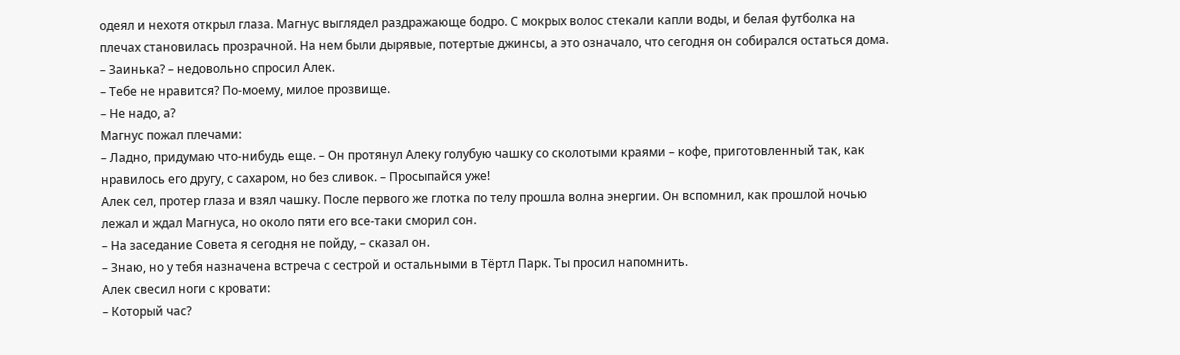одеял и нехотя открыл глаза. Магнус выглядел раздражающе бодро. С мокрых волос стекали капли воды, и белая футболка на плечах становилась прозрачной. На нем были дырявые, потертые джинсы, а это означало, что сегодня он собирался остаться дома.
– Заинька? – недовольно спросил Алек.
– Тебе не нравится? По-моему, милое прозвище.
– Не надо, а?
Магнус пожал плечами:
– Ладно, придумаю что-нибудь еще. – Он протянул Алеку голубую чашку со сколотыми краями – кофе, приготовленный так, как нравилось его другу, с сахаром, но без сливок. – Просыпайся уже!
Алек сел, протер глаза и взял чашку. После первого же глотка по телу прошла волна энергии. Он вспомнил, как прошлой ночью лежал и ждал Магнуса, но около пяти его все-таки сморил сон.
– На заседание Совета я сегодня не пойду, – сказал он.
– Знаю, но у тебя назначена встреча с сестрой и остальными в Тёртл Парк. Ты просил напомнить.
Алек свесил ноги с кровати:
– Который час?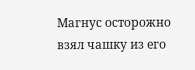Магнус осторожно взял чашку из его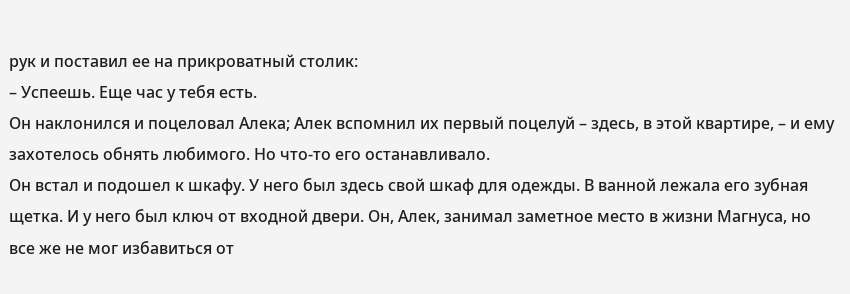рук и поставил ее на прикроватный столик:
– Успеешь. Еще час у тебя есть.
Он наклонился и поцеловал Алека; Алек вспомнил их первый поцелуй – здесь, в этой квартире, – и ему захотелось обнять любимого. Но что-то его останавливало.
Он встал и подошел к шкафу. У него был здесь свой шкаф для одежды. В ванной лежала его зубная щетка. И у него был ключ от входной двери. Он, Алек, занимал заметное место в жизни Магнуса, но все же не мог избавиться от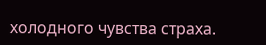холодного чувства страха.